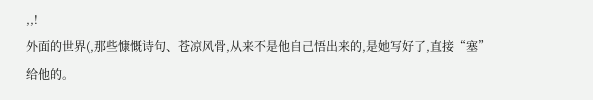,,!
外面的世界(,那些慷慨诗句、苍凉风骨,从来不是他自己悟出来的,是她写好了,直接“塞”
给他的。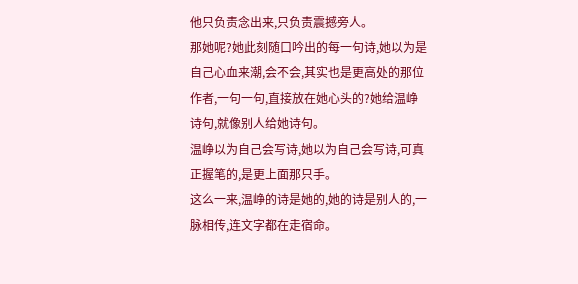他只负责念出来,只负责震撼旁人。
那她呢?她此刻随口吟出的每一句诗,她以为是自己心血来潮,会不会,其实也是更高处的那位作者,一句一句,直接放在她心头的?她给温峥诗句,就像别人给她诗句。
温峥以为自己会写诗,她以为自己会写诗,可真正握笔的,是更上面那只手。
这么一来,温峥的诗是她的,她的诗是别人的,一脉相传,连文字都在走宿命。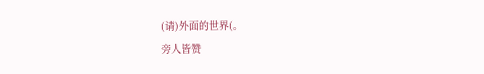(请)外面的世界(。
旁人皆赞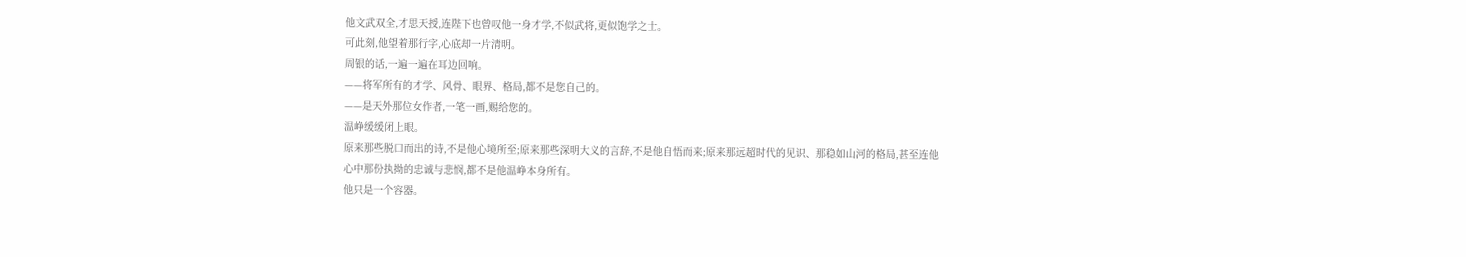他文武双全,才思天授,连陛下也曾叹他一身才学,不似武将,更似饱学之士。
可此刻,他望着那行字,心底却一片清明。
周银的话,一遍一遍在耳边回响。
——将军所有的才学、风骨、眼界、格局,都不是您自己的。
——是天外那位女作者,一笔一画,赐给您的。
温峥缓缓闭上眼。
原来那些脱口而出的诗,不是他心境所至;原来那些深明大义的言辞,不是他自悟而来;原来那远超时代的见识、那稳如山河的格局,甚至连他心中那份执拗的忠诚与悲悯,都不是他温峥本身所有。
他只是一个容器。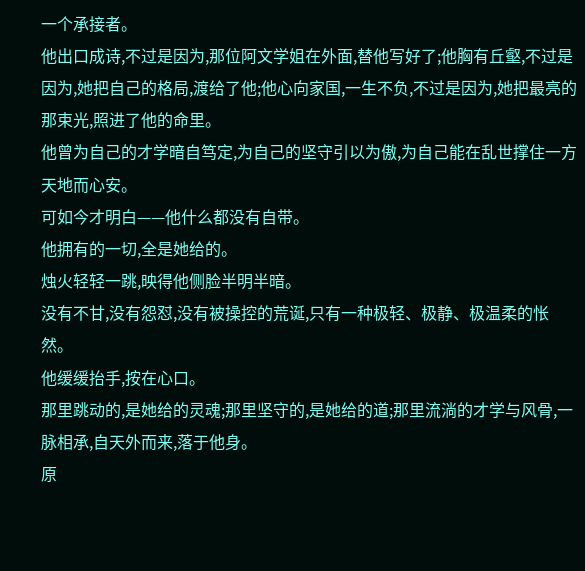一个承接者。
他出口成诗,不过是因为,那位阿文学姐在外面,替他写好了;他胸有丘壑,不过是因为,她把自己的格局,渡给了他;他心向家国,一生不负,不过是因为,她把最亮的那束光,照进了他的命里。
他曾为自己的才学暗自笃定,为自己的坚守引以为傲,为自己能在乱世撑住一方天地而心安。
可如今才明白——他什么都没有自带。
他拥有的一切,全是她给的。
烛火轻轻一跳,映得他侧脸半明半暗。
没有不甘,没有怨怼,没有被操控的荒诞,只有一种极轻、极静、极温柔的怅然。
他缓缓抬手,按在心口。
那里跳动的,是她给的灵魂;那里坚守的,是她给的道;那里流淌的才学与风骨,一脉相承,自天外而来,落于他身。
原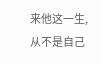来他这一生,从不是自己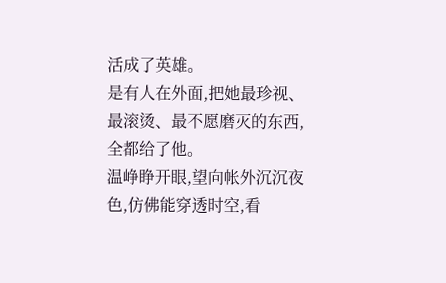活成了英雄。
是有人在外面,把她最珍视、最滚烫、最不愿磨灭的东西,全都给了他。
温峥睁开眼,望向帐外沉沉夜色,仿佛能穿透时空,看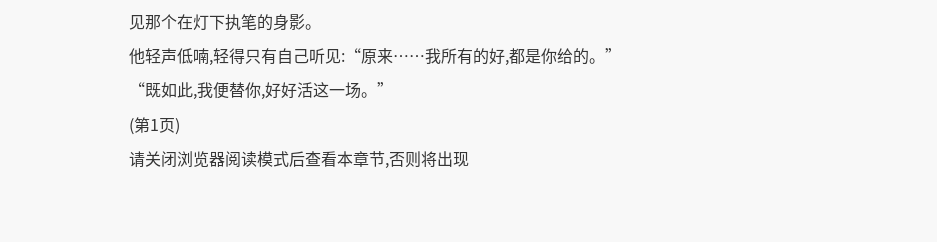见那个在灯下执笔的身影。
他轻声低喃,轻得只有自己听见:“原来……我所有的好,都是你给的。”
“既如此,我便替你,好好活这一场。”
(第1页)
请关闭浏览器阅读模式后查看本章节,否则将出现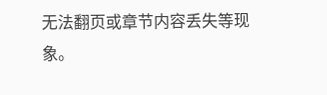无法翻页或章节内容丢失等现象。